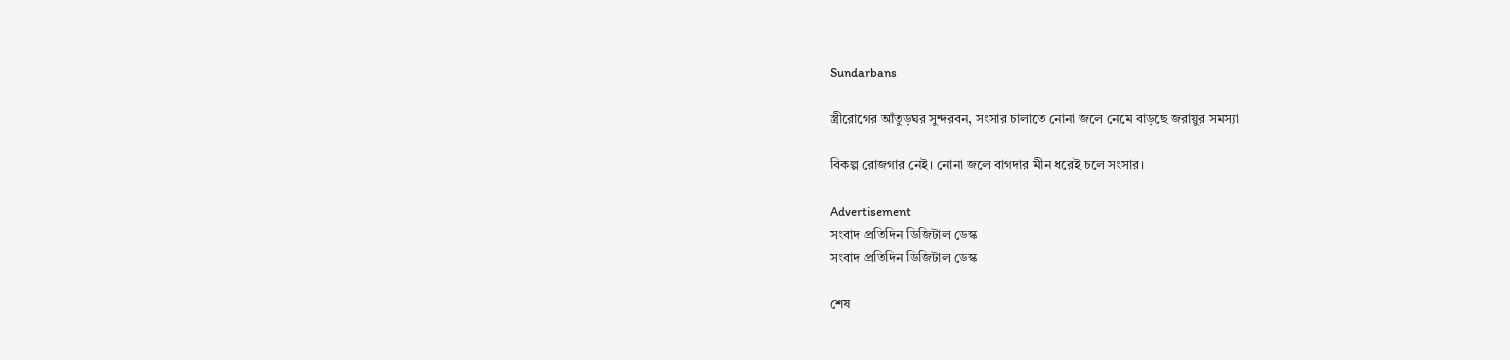Sundarbans

স্ত্রীরোগের আঁতুড়ঘর সুন্দরবন, সংসার চালাতে নোনা জলে নেমে বাড়ছে জরায়ুর সমস্যা

বিকল্প রোজগার নেই। নোনা জলে বাগদার মীন ধরেই চলে সংসার।

Advertisement
সংবাদ প্রতিদিন ডিজিটাল ডেস্ক
সংবাদ প্রতিদিন ডিজিটাল ডেস্ক

শেষ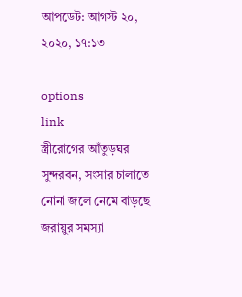আপডেট: আগস্ট ২০, ২০২০, ১৭:১৩

options
link
স্ত্রীরোগের আঁতুড়ঘর সুন্দরবন, সংসার চালাতে নোনা জলে নেমে বাড়ছে জরায়ুর সমস্যা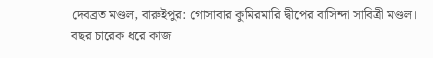দেবব্রত মণ্ডল, বারুইপুর: গোসাবার কুমিরমারি দ্বীপের বাসিন্দা সাবিত্রী মণ্ডল। বছর চারেক ধরে কাজ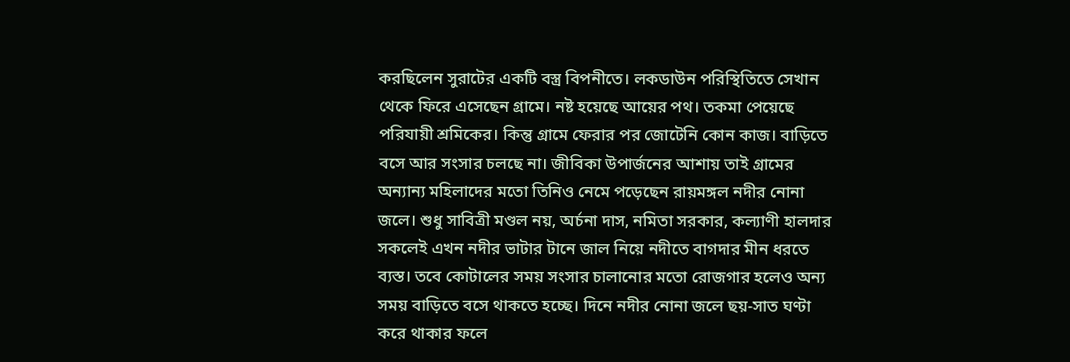করছিলেন সুরাটের একটি বস্ত্র বিপনীতে। লকডাউন পরিস্থিতিতে সেখান থেকে ফিরে এসেছেন গ্রামে। নষ্ট হয়েছে আয়ের পথ। তকমা পেয়েছে পরিযায়ী শ্রমিকের। কিন্তু গ্রামে ফেরার পর জোটেনি কোন কাজ। বাড়িতে বসে আর সংসার চলছে না। জীবিকা উপার্জনের আশায় তাই গ্রামের অন্যান্য মহিলাদের মতো তিনিও নেমে পড়েছেন রায়মঙ্গল নদীর নোনা জলে। শুধু সাবিত্রী মণ্ডল নয়, অর্চনা দাস, নমিতা সরকার, কল্যাণী হালদার সকলেই এখন নদীর ভাটার টানে জাল নিয়ে নদীতে বাগদার মীন ধরতে ব্যস্ত। তবে কোটালের সময় সংসার চালানোর মতো রোজগার হলেও অন্য সময় বাড়িতে বসে থাকতে হচ্ছে। দিনে নদীর নোনা জলে ছয়-সাত ঘণ্টা করে থাকার ফলে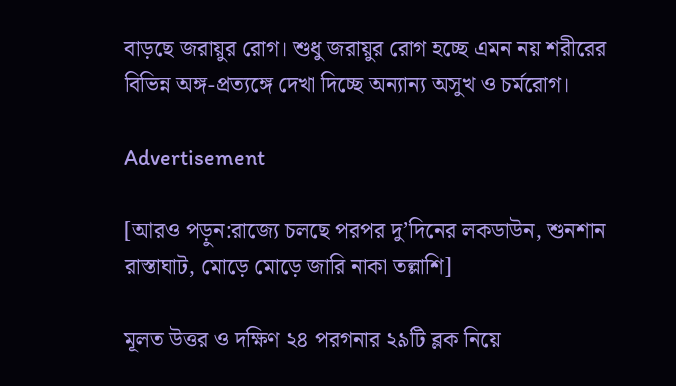বাড়ছে জরায়ুর রোগ। শুধু জরায়ুর রোগ হচ্ছে এমন নয় শরীরের বিভিন্ন অঙ্গ-প্রত্যঙ্গে দেখা দিচ্ছে অন্যান্য অসুখ ও চর্মরোগ।

Advertisement

[আরও পড়ুন:রাজ্যে চলছে পরপর দু’দিনের লকডাউন, শুনশান রাস্তাঘাট, মোড়ে মোড়ে জারি নাকা তল্লাশি]

মূলত উত্তর ও দক্ষিণ ২৪ পরগনার ২৯টি ব্লক নিয়ে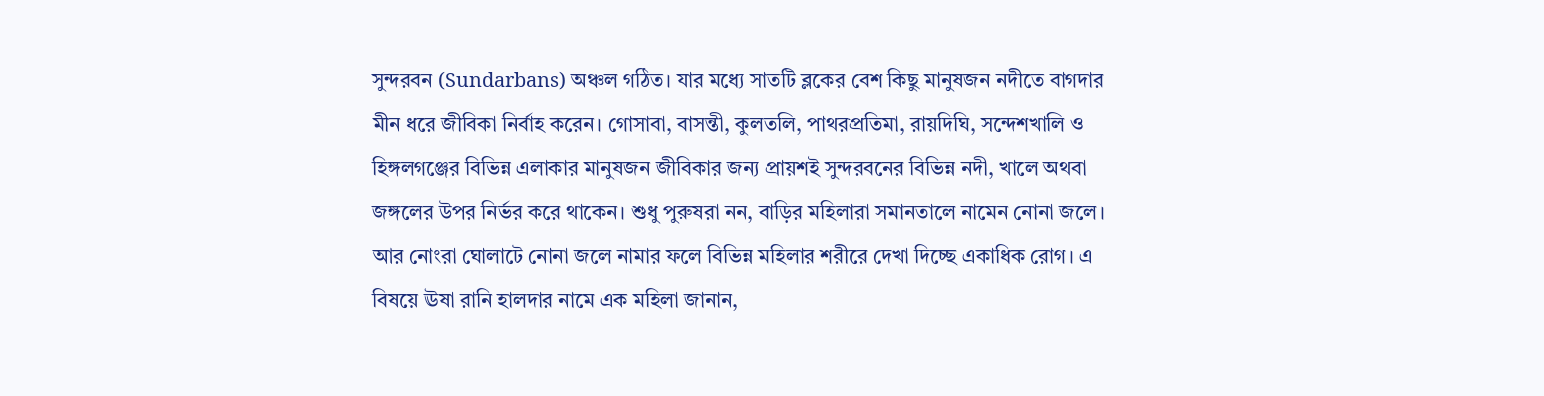সুন্দরবন (Sundarbans) অঞ্চল গঠিত। যার মধ্যে সাতটি ব্লকের বেশ কিছু মানুষজন নদীতে বাগদার মীন ধরে জীবিকা নির্বাহ করেন। গোসাবা, বাসন্তী, কুলতলি, পাথরপ্রতিমা, রায়দিঘি, সন্দেশখালি ও হিঙ্গলগঞ্জের বিভিন্ন এলাকার মানুষজন জীবিকার জন্য প্রায়শই সুন্দরবনের বিভিন্ন নদী, খালে অথবা জঙ্গলের উপর নির্ভর করে থাকেন। শুধু পুরুষরা নন, বাড়ির মহিলারা সমানতালে নামেন নোনা জলে। আর নোংরা ঘোলাটে নোনা জলে নামার ফলে বিভিন্ন মহিলার শরীরে দেখা দিচ্ছে একাধিক রোগ। এ বিষয়ে ঊষা রানি হালদার নামে এক মহিলা জানান,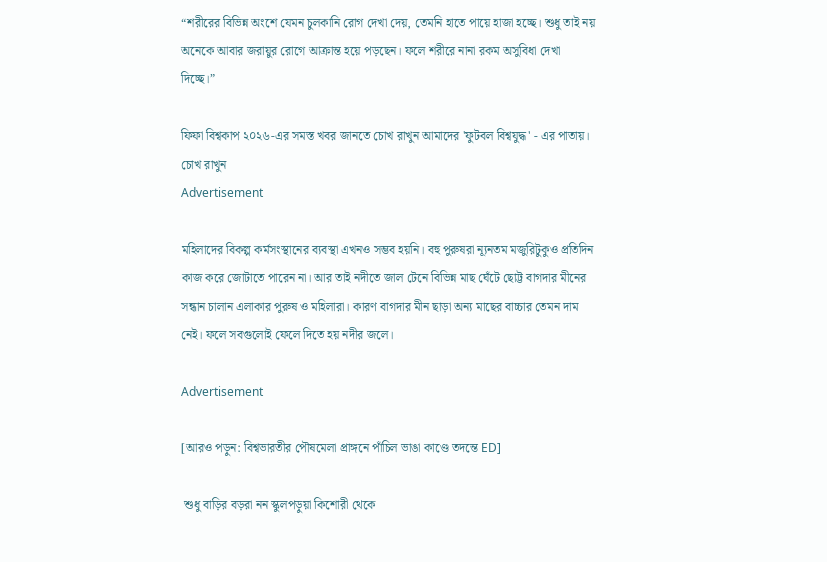“শরীরের বিভিন্ন অংশে যেমন চুলকানি রোগ দেখা দেয়, তেমনি হাতে পায়ে হাজা হচ্ছে। শুধু তাই নয় অনেকে আবার জরায়ুর রোগে আক্রান্ত হয়ে পড়ছেন। ফলে শরীরে নানা রকম অসুবিধা দেখা দিচ্ছে।”

ফিফা বিশ্বকাপ ২০২৬-এর সমস্ত খবর জানতে চোখ রাখুন আমাদের 'ফুটবল বিশ্বযুদ্ধ' - এর পাতায়।
চোখ রাখুন
Advertisement

মহিলাদের বিকল্প কর্মসংস্থানের ব্যবস্থা এখনও সম্ভব হয়নি। বহু পুরুষরা ন্যূনতম মজুরিটুকুও প্রতিদিন কাজ করে জোটাতে পারেন না। আর তাই নদীতে জাল টেনে বিভিন্ন মাছ ঘেঁটে ছোট্ট বাগদার মীনের সন্ধান চালান এলাকার পুরুষ ও মহিলারা। কারণ বাগদার মীন ছাড়া অন্য মাছের বাচ্চার তেমন দাম নেই। ফলে সবগুলোই ফেলে দিতে হয় নদীর জলে।

Advertisement

[আরও পড়ুন: বিশ্বভারতীর পৌষমেলা প্রাঙ্গনে পাঁচিল ভাঙা কাণ্ডে তদন্তে ED]

 শুধু বাড়ির বড়রা নন স্কুলপড়ুয়া কিশোরী থেকে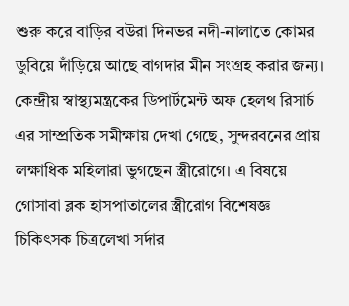শুরু করে বাড়ির বউরা দিনভর নদী-নালাতে কোমর ডুবিয়ে দাঁড়িয়ে আছে বাগদার মীন সংগ্রহ করার জন্য। কেন্দ্রীয় স্বাস্থ্যমন্ত্রকের ডিপার্টমেন্ট অফ হেলথ রিসার্চ এর সাম্প্রতিক সমীক্ষায় দেখা গেছে, সুন্দরবনের প্রায় লক্ষাধিক মহিলারা ভুগছেন স্ত্রীরোগে। এ বিষয়ে গোসাবা ব্লক হাসপাতালের স্ত্রীরোগ বিশেষজ্ঞ চিকিৎসক চিত্রলেখা সর্দার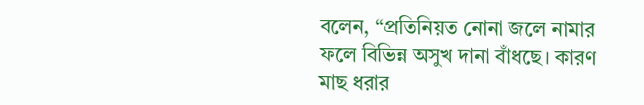বলেন, “প্রতিনিয়ত নোনা জলে নামার ফলে বিভিন্ন অসুখ দানা বাঁধছে। কারণ মাছ ধরার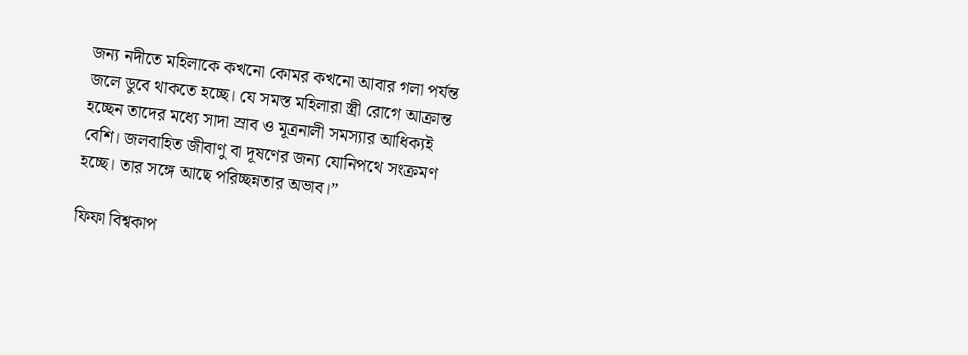জন্য নদীতে মহিলাকে কখনো কোমর কখনো আবার গলা পর্যন্ত জলে ডুবে থাকতে হচ্ছে। যে সমস্ত মহিলারা স্ত্রী রোগে আক্রান্ত হচ্ছেন তাদের মধ্যে সাদা স্রাব ও মূত্রনালী সমস্যার আধিক্যই বেশি। জলবাহিত জীবাণু বা দূষণের জন্য যোনিপথে সংক্রমণ হচ্ছে। তার সঙ্গে আছে পরিচ্ছন্নতার অভাব।”

ফিফা বিশ্বকাপ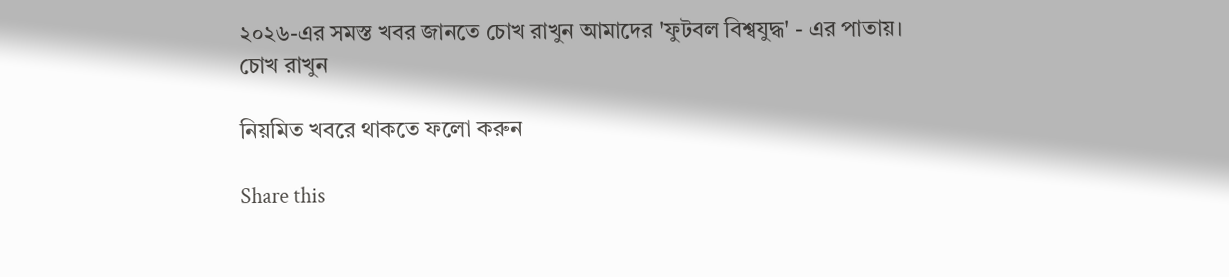২০২৬-এর সমস্ত খবর জানতে চোখ রাখুন আমাদের 'ফুটবল বিশ্বযুদ্ধ' - এর পাতায়।
চোখ রাখুন

নিয়মিত খবরে থাকতে ফলো করুন

Share this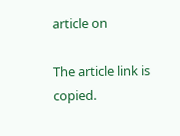article on

The article link is copied.